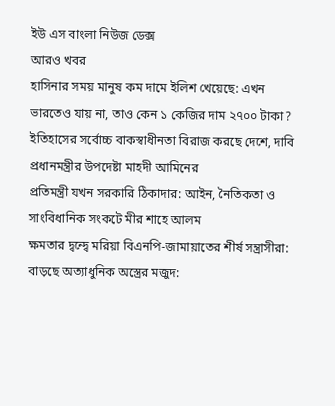ইউ এস বাংলা নিউজ ডেক্স
আরও খবর
হাসিনার সময় মানুষ কম দামে ইলিশ খেয়েছে: এখন ভারতেও যায় না, তাও কেন ১ কেজির দাম ২৭০০ টাকা?
ইতিহাসের সর্বোচ্চ বাকস্বাধীনতা বিরাজ করছে দেশে, দাবি প্রধানমন্ত্রীর উপদেষ্টা মাহদী আমিনের
প্রতিমন্ত্রী যখন সরকারি ঠিকাদার: আইন, নৈতিকতা ও সাংবিধানিক সংকটে মীর শাহে আলম
ক্ষমতার দ্বন্দ্বে মরিয়া বিএনপি-জামায়াতের শীর্ষ সন্ত্রাসীরা: বাড়ছে অত্যাধুনিক অস্ত্রের মজুদ: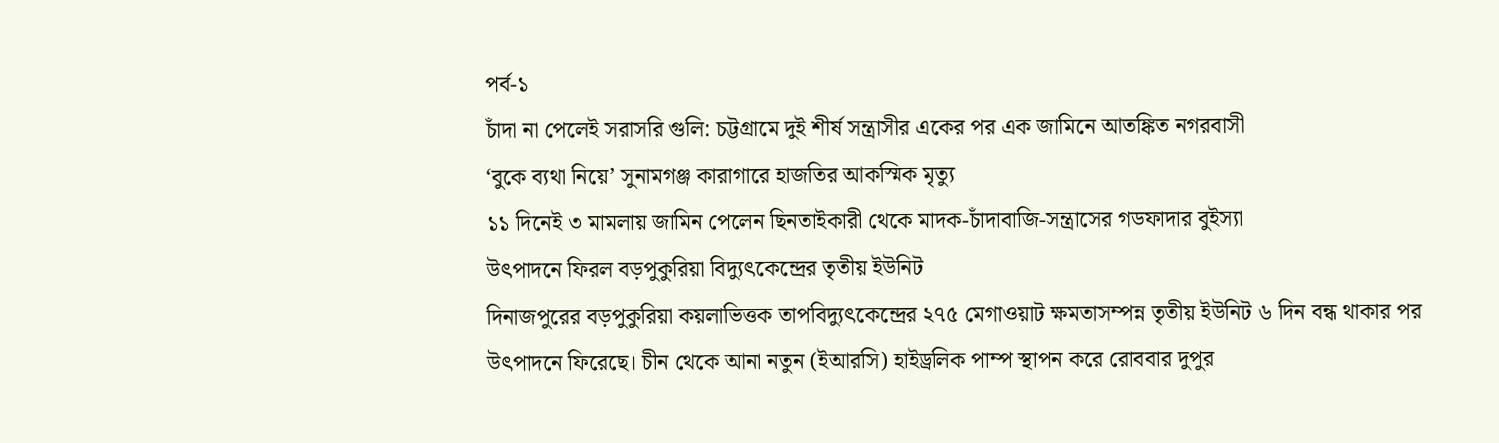পর্ব-১
চাঁদা না পেলেই সরাসরি গুলি: চট্টগ্রামে দুই শীর্ষ সন্ত্রাসীর একের পর এক জামিনে আতঙ্কিত নগরবাসী
‘বুকে ব্যথা নিয়ে’ সুনামগঞ্জ কারাগারে হাজতির আকস্মিক মৃত্যু
১১ দিনেই ৩ মামলায় জামিন পেলেন ছিনতাইকারী থেকে মাদক-চাঁদাবাজি-সন্ত্রাসের গডফাদার বুইস্যা
উৎপাদনে ফিরল বড়পুকুরিয়া বিদ্যুৎকেন্দ্রের তৃতীয় ইউনিট
দিনাজপুরের বড়পুকুরিয়া কয়লাভিত্তক তাপবিদ্যুৎকেন্দ্রের ২৭৫ মেগাওয়াট ক্ষমতাসম্পন্ন তৃতীয় ইউনিট ৬ দিন বন্ধ থাকার পর উৎপাদনে ফিরেছে। চীন থেকে আনা নতুন (ইআরসি) হাইড্রলিক পাম্প স্থাপন করে রোববার দুপুর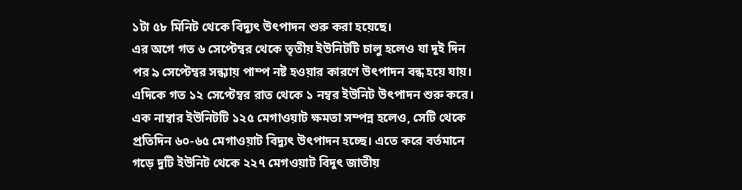১টা ৫৮ মিনিট থেকে বিদ্যুৎ উৎপাদন শুরু করা হয়েছে।
এর অগে গত ৬ সেপ্টেম্বর থেকে তৃতীয় ইউনিটটি চালু হলেও যা দুই দিন পর ৯ সেপ্টেম্বর সন্ধ্যায় পাম্প নষ্ট হওয়ার কারণে উৎপাদন বন্ধ হয়ে যায়। এদিকে গত ১২ সেপ্টেম্বর রাত থেকে ১ নম্বর ইউনিট উৎপাদন শুরু করে। এক নাম্বার ইউনিটটি ১২৫ মেগাওয়াট ক্ষমতা সম্পন্ন হলেও, সেটি থেকে প্রতিদিন ৬০-৬৫ মেগাওয়াট বিদ্যুৎ উৎপাদন হচ্ছে। এতে করে বর্তমানে গড়ে দুটি ইউনিট থেকে ২২৭ মেগওয়াট বিদুৎ জাতীয়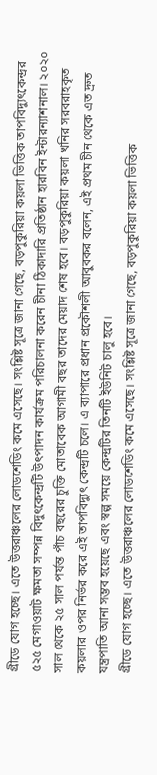গ্রীডে যোগ হচ্ছে। এতে উত্তরাঞ্চলের লোডশেডিং কমে এসেছে। সংশ্লিষ্ট সূত্রে জানা গেছে, বড়পুকুরিয়া কয়লা ভিত্তিক তাপবিদ্যুৎকেন্দ্রর ৫২৫ মেগাওয়াট ক্ষমতা সম্পন্ন বিদুৎকেন্দ্রটি উৎপাদন কার্যক্রম পরিচালনা করেন চীনা ঠিকাদারি প্রতিষ্ঠান হারবিন ইন্টারন্যাশনাল। ২০২০ সাল থেকে ২৫ সাল পর্যন্ত পাঁচ বছরের চুক্তি মোতাবেক আগামী বছর তাদের মেয়াদ শেষ হবে। বড়পুকুরিয়া কয়লা খনির সরবরাহকৃত কয়লার ওপর নির্ভর করে এই তাপবিদ্যুৎ কেন্দ্রটি চলে। এ ব্যাপারে প্রধান প্রকৌশলী আবুবকর বলেন, এই প্রথম চীন থেকে এত দ্রুত যন্ত্রপাতি আনা সম্ভব হয়েছে এবং স্বল্প সময়ে কেন্দ্রটির তিনটি ইউনিট চালু হবে।
গ্রীডে যোগ হচ্ছে। এতে উত্তরাঞ্চলের লোডশেডিং কমে এসেছে। সংশ্লিষ্ট সূত্রে জানা গেছে, বড়পুকুরিয়া কয়লা ভিত্তিক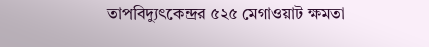তাপবিদ্যুৎকেন্দ্রর ৫২৫ মেগাওয়াট ক্ষমতা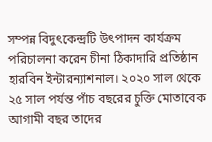সম্পন্ন বিদুৎকেন্দ্রটি উৎপাদন কার্যক্রম পরিচালনা করেন চীনা ঠিকাদারি প্রতিষ্ঠান হারবিন ইন্টারন্যাশনাল। ২০২০ সাল থেকে ২৫ সাল পর্যন্ত পাঁচ বছরের চুক্তি মোতাবেক আগামী বছর তাদের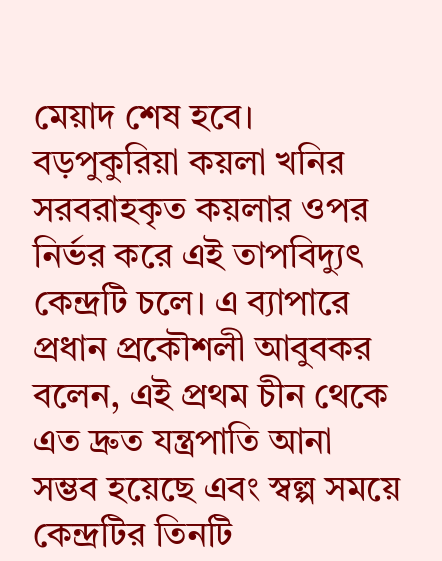মেয়াদ শেষ হবে। বড়পুকুরিয়া কয়লা খনির সরবরাহকৃত কয়লার ওপর নির্ভর করে এই তাপবিদ্যুৎ কেন্দ্রটি চলে। এ ব্যাপারে প্রধান প্রকৌশলী আবুবকর বলেন, এই প্রথম চীন থেকে এত দ্রুত যন্ত্রপাতি আনা সম্ভব হয়েছে এবং স্বল্প সময়ে কেন্দ্রটির তিনটি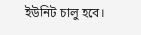ইউনিট চালু হবে।